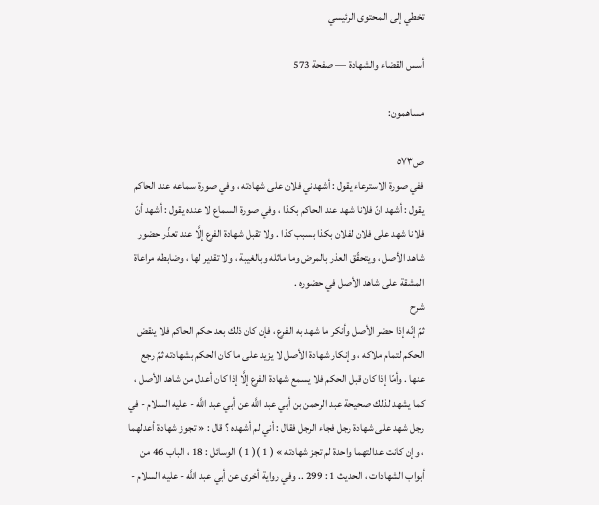تخطي إلى المحتوى الرئيسي

أسس القضاء والشهادة — صفحة 573

مساهمون:

ص٥٧٣
ففي صورة الاسترعاء يقول : أشهدني فلان على شهادته ، وفي صورة سماعه عند الحاكم يقول : أشهد انّ فلانا شهد عند الحاكم بكذا ، وفي صورة السماع لا عنده يقول : أشهد أنّ فلانا شهد على فلان لفلان بكذا بسبب كذا . ولا تقبل شهادة الفرع إلَّا عند تعذّر حضور شاهد الأصل ، ويتحقّق العذر بالمرض وما ماثله وبالغيبة ، ولا تقدير لها ، وضابطه مراعاة المشقة على شاهد الأصل في حضوره .
شرح
ثمّ إنّه إذا حضر الأصل وأنكر ما شهد به الفرع ، فإن كان ذلك بعد حكم الحاكم فلا ينقض الحكم لتمام ملاكه ، وإنكار شهادة الأصل لا يزيد على ما كان الحكم بشهادته ثمّ رجع عنها . وأمّا إذا كان قبل الحكم فلا يسمع شهادة الفرع إلَّا إذا كان أعدل من شاهد الأصل ، كما يشهد لذلك صحيحة عبد الرحمن بن أبي عبد اللَّه عن أبي عبد اللَّه - عليه السلام - في رجل شهد على شهادة رجل فجاء الرجل فقال : أني لم أشهده ؟ قال : « تجوز شهادة أعدلهما ، وإن كانت عدالتهما واحدة لم تجز شهادته » ( 1 )( 1 ) الوسائل : 18 ، الباب 46 من أبواب الشهادات ، الحديث 1 : 299 .. وفي رواية أخرى عن أبي عبد اللَّه - عليه السلام -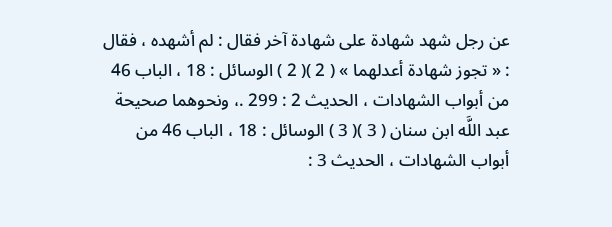عن رجل شهد شهادة على شهادة آخر فقال : لم أشهده ، فقال : « تجوز شهادة أعدلهما » ( 2 )( 2 ) الوسائل : 18 ، الباب 46 من أبواب الشهادات ، الحديث 2 : 299 .، ونحوهما صحيحة عبد اللَّه ابن سنان ( 3 )( 3 ) الوسائل : 18 ، الباب 46 من أبواب الشهادات ، الحديث 3 :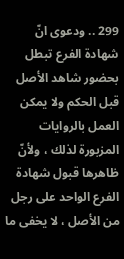299 .. ودعوى انّ شهادة الفرع تبطل بحضور شاهد الأصل قبل الحكم ولا يمكن العمل بالروايات المزبورة لذلك ، ولأنّ ظاهرها قبول شهادة الفرع الواحد على رجل من الأصل ، لا يخفى ما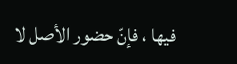فيها ، فإنّ حضور الأصل لا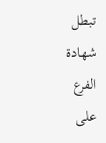تبطل شهادة الفرع على